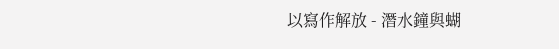以寫作解放 - 潛水鐘與蝴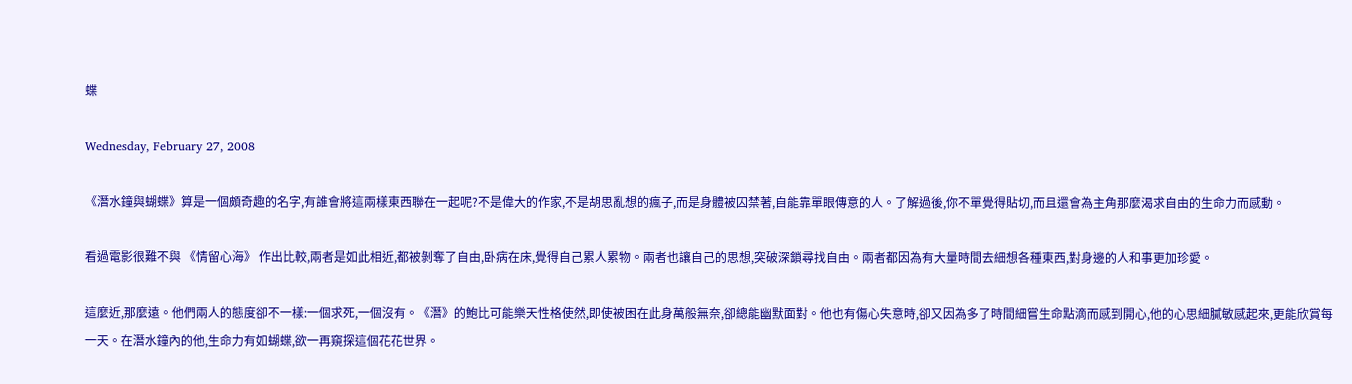蝶

Wednesday, February 27, 2008

《潛水鐘與蝴蝶》算是一個頗奇趣的名字,有誰會將這兩樣東西聯在一起呢?不是偉大的作家,不是胡思亂想的瘋子,而是身體被囚禁著,自能靠單眼傳意的人。了解過後,你不單覺得貼切,而且還會為主角那麼渴求自由的生命力而感動。

看過電影很難不與 《情留心海》 作出比較,兩者是如此相近,都被剝奪了自由,卧病在床,覺得自己累人累物。兩者也讓自己的思想,突破深鎖尋找自由。兩者都因為有大量時間去細想各種東西,對身邊的人和事更加珍愛。

這麼近,那麼遠。他們兩人的態度卻不一樣:一個求死,一個沒有。《潛》的鮑比可能樂天性格使然,即使被困在此身萬般無奈,卻總能幽默面對。他也有傷心失意時,卻又因為多了時間細嘗生命點滴而感到開心,他的心思細膩敏感起來,更能欣賞每一天。在潛水鐘內的他,生命力有如蝴蝶,欲一再窺探這個花花世界。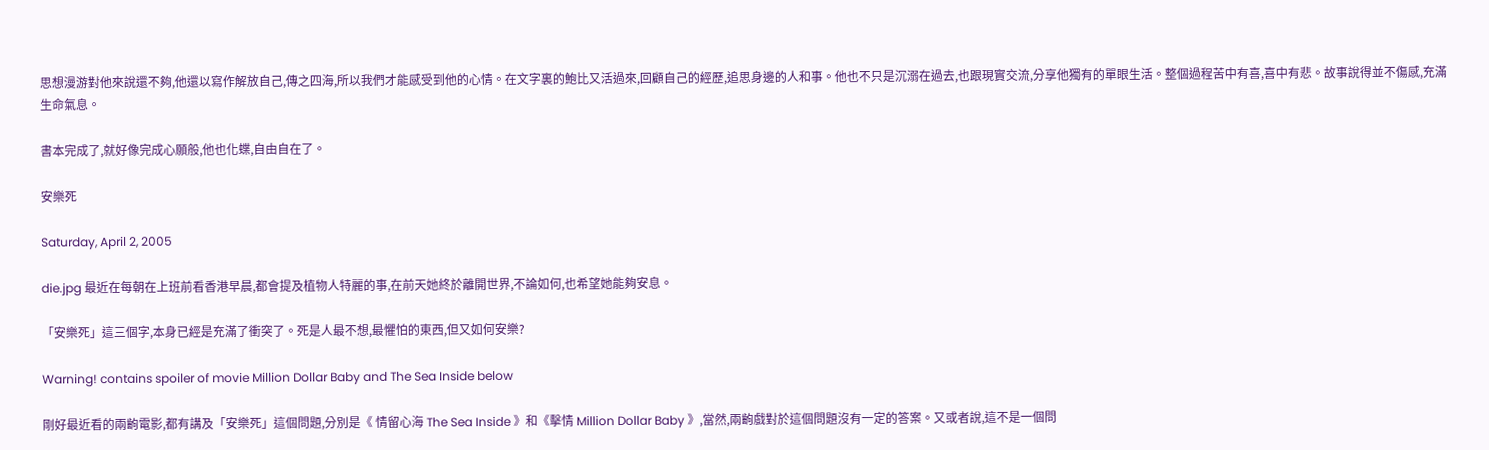思想漫游對他來說還不夠,他還以寫作解放自己,傳之四海,所以我們才能感受到他的心情。在文字裏的鮑比又活過來,回顧自己的經歷,追思身邊的人和事。他也不只是沉溺在過去,也跟現實交流,分享他獨有的單眼生活。整個過程苦中有喜,喜中有悲。故事說得並不傷感,充滿生命氣息。

書本完成了,就好像完成心願般,他也化蝶,自由自在了。

安樂死

Saturday, April 2, 2005

die.jpg 最近在每朝在上班前看香港早晨,都會提及植物人特麗的事,在前天她終於離開世界,不論如何,也希望她能夠安息。

「安樂死」這三個字,本身已經是充滿了衝突了。死是人最不想,最懼怕的東西,但又如何安樂?

Warning! contains spoiler of movie Million Dollar Baby and The Sea Inside below

剛好最近看的兩齣電影,都有講及「安樂死」這個問題,分別是《 情留心海 The Sea Inside 》和《擊情 Million Dollar Baby 》,當然,兩齣戲對於這個問題沒有一定的答案。又或者說,這不是一個問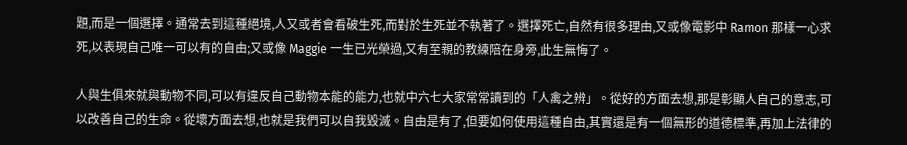題,而是一個選擇。通常去到這種絕境,人又或者會看破生死,而對於生死並不執著了。選擇死亡,自然有很多理由,又或像電影中 Ramon 那樣一心求死,以表現自己唯一可以有的自由;又或像 Maggie 一生已光榮過,又有至親的教練陪在身旁,此生無悔了。

人與生俱來就與動物不同,可以有違反自己動物本能的能力,也就中六七大家常常讀到的「人禽之辨」。從好的方面去想,那是彰顯人自己的意志,可以改善自己的生命。從壞方面去想,也就是我們可以自我毀滅。自由是有了,但要如何使用這種自由,其實還是有一個無形的道德標準,再加上法律的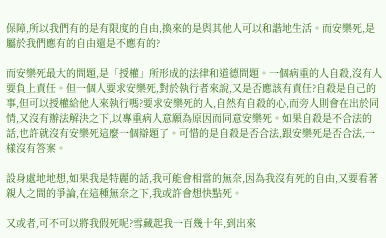保障,所以我們有的是有限度的自由,換來的是與其他人可以和諧地生活。而安樂死,是屬於我們應有的自由還是不應有的?

而安樂死最大的問題,是「授權」所形成的法律和道德問題。一個病重的人自殺,沒有人要負上責任。但一個人要求安樂死,對於執行者來說,又是否應該有責任?自殺是自己的事,但可以授權給他人來執行嗎?要求安樂死的人,自然有自殺的心,而旁人則會在出於同情,又沒有辦法解決之下,以專重病人意願為原因而同意安樂死。如果自殺是不合法的話,也許就沒有安樂死這麼一個辯題了。可惜的是自殺是否合法,跟安樂死是否合法,一樣沒有答案。

設身處地地想,如果我是特麗的話,我可能會相當的無奈,因為我沒有死的自由,又要看著親人之間的爭論,在這種無奈之下,我或許會想快點死。

又或者,可不可以將我假死呢?雪藏起我一百幾十年,到出來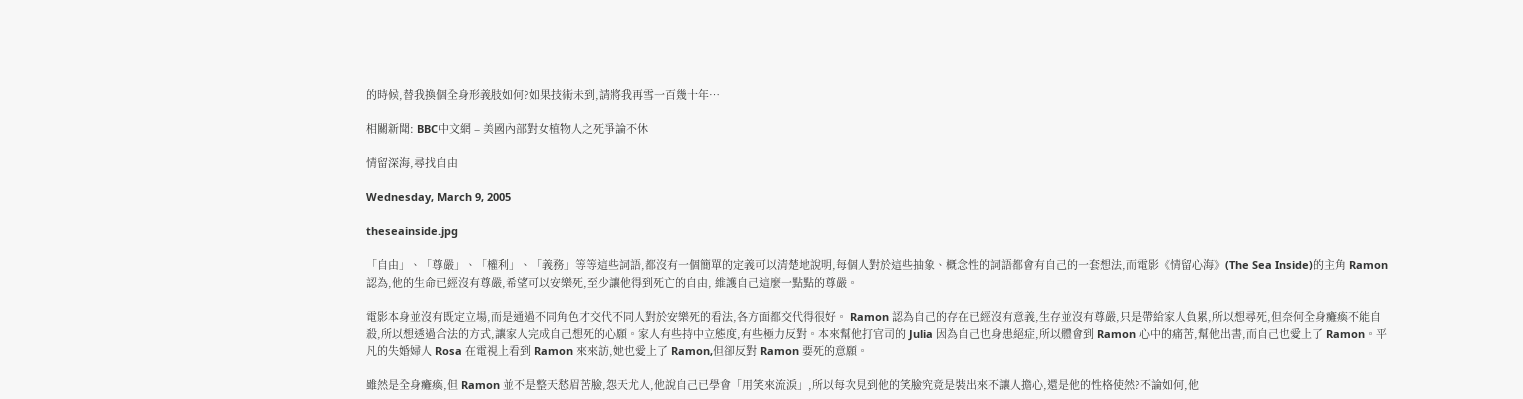的時候,替我換個全身形義肢如何?如果技術未到,請將我再雪一百幾十年…

相關新聞: BBC中文網 – 美國內部對女植物人之死爭論不休

情留深海,尋找自由

Wednesday, March 9, 2005

theseainside.jpg

「自由」、「尊嚴」、「權利」、「義務」等等這些詞語,都沒有一個簡單的定義可以清楚地說明,每個人對於這些抽象、概念性的詞語都會有自己的一套想法,而電影《情留心海》(The Sea Inside)的主角 Ramon 認為,他的生命已經沒有尊嚴,希望可以安樂死,至少讓他得到死亡的自由, 維護自己這麼一點點的尊嚴。

電影本身並沒有既定立場,而是通過不同角色才交代不同人對於安樂死的看法,各方面都交代得很好。 Ramon 認為自己的存在已經沒有意義,生存並沒有尊嚴,只是帶給家人負累,所以想尋死,但奈何全身癱瘓不能自殺,所以想透過合法的方式,讓家人完成自己想死的心願。家人有些持中立態度,有些極力反對。本來幫他打官司的 Julia 因為自己也身患絕症,所以體會到 Ramon 心中的痛苦,幫他出書,而自己也愛上了 Ramon。平凡的失婚婦人 Rosa 在電視上看到 Ramon 來來訪,她也愛上了 Ramon,但卻反對 Ramon 要死的意願。

雖然是全身癱瘓,但 Ramon 並不是整天愁眉苦臉,怨天尤人,他說自己已學會「用笑來流淚」,所以每次見到他的笑臉究竟是裝出來不讓人擔心,還是他的性格使然?不論如何,他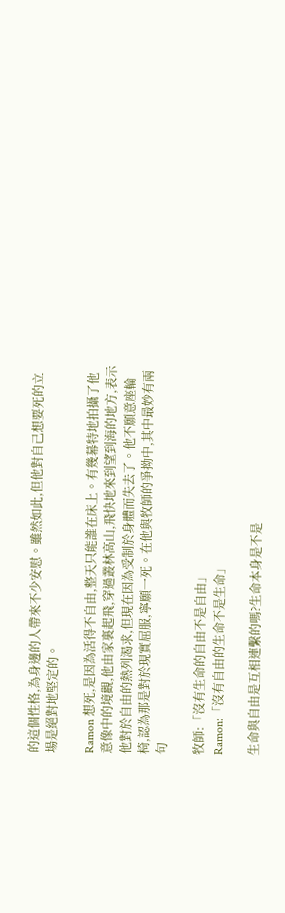的這個性格,為身邊的人帶來不少安慰。雖然如此,但他對自己想要死的立場是絕對地堅定的。

Ramon 想死,是因為活得不自由,整天只能誰在床上。有幾幕特地拍攝了他意像中的境觀,他由家裏起飛,穿過叢林高山,飛快地來到望到海的地方,表示他對於自由的熱列渴求,但現在因為受制於身體而失去了。他不願意座輪椅,認為那是對於現實屈服,寧願一死。在他與牧師的爭拗中,其中最妙有兩句

牧師:「沒有生命的自由不是自由」
Ramon:「沒有自由的生命不是生命」

生命與自由是互相連繫的嗎?生命本身是不是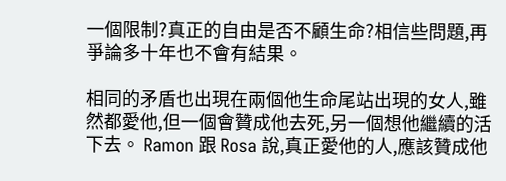一個限制?真正的自由是否不顧生命?相信些問題,再爭論多十年也不會有結果。

相同的矛盾也出現在兩個他生命尾站出現的女人,雖然都愛他,但一個會贊成他去死,另一個想他繼續的活下去。 Ramon 跟 Rosa 說,真正愛他的人,應該贊成他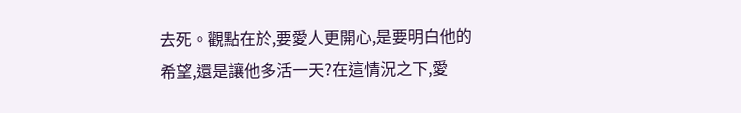去死。觀點在於,要愛人更開心,是要明白他的希望,還是讓他多活一天?在這情況之下,愛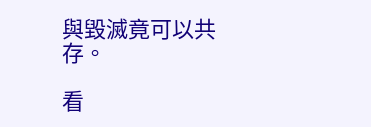與毀滅竟可以共存。

看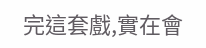完這套戲,實在會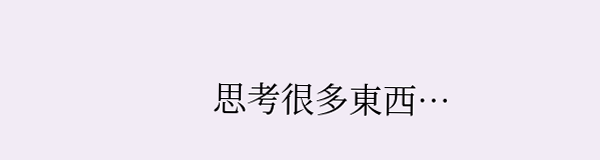思考很多東西…